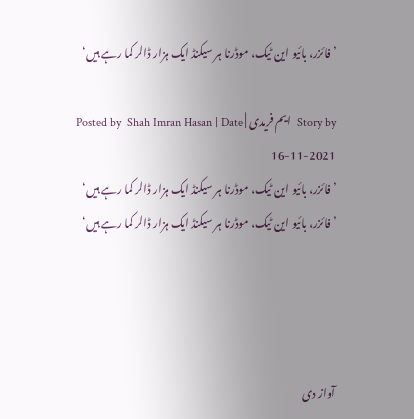’فائزر، بائیو این ٹیک، موڈرنا ہر سیکنڈ ایک ہزار ڈالر کما رہے ہیں‘

Story by  ایم فریدی | Posted by  Shah Imran Hasan | Date 16-11-2021
’فائزر، بائیو این ٹیک، موڈرنا ہر سیکنڈ ایک ہزار ڈالر کما رہے ہیں‘
’فائزر، بائیو این ٹیک، موڈرنا ہر سیکنڈ ایک ہزار ڈالر کما رہے ہیں‘




آواز دی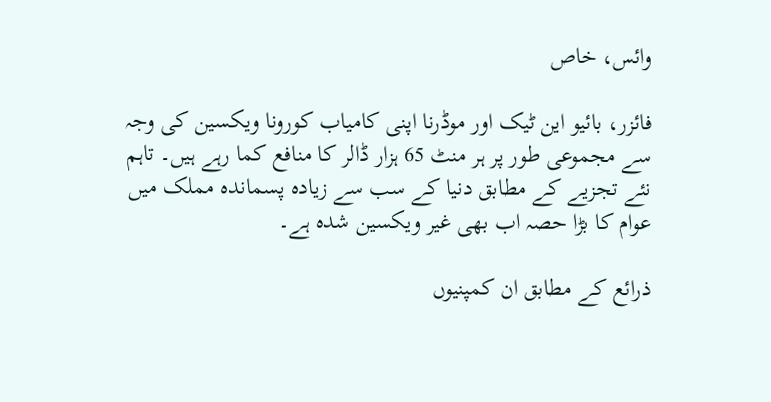وائس، خاص

فائزر، بائیو این ٹیک اور موڈرنا اپنی کامیاب کورونا ویکسین کی وجہ سے مجموعی طور پر ہر منٹ 65 ہزار ڈالر کا منافع کما رہے ہیں۔ تاہم نئے تجزیے کے مطابق دنیا کے سب سے زیادہ پسماندہ مملک میں عوام کا بڑا حصہ اب بھی غیر ویکسین شدہ ہے۔

ذرائع کے مطابق ان کمپنیوں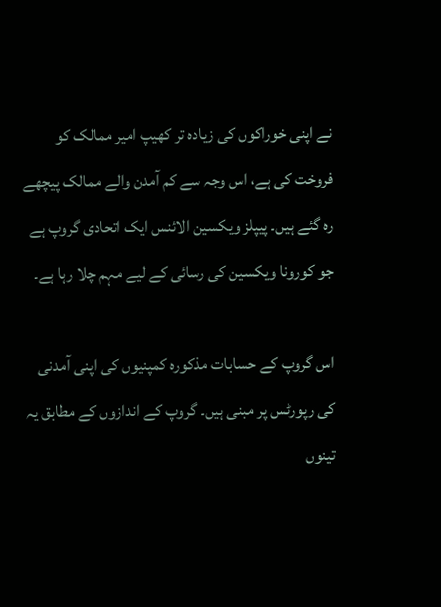نے اپنی خوراکوں کی زیادہ تر کھیپ امیر ممالک کو فروخت کی ہے، اس وجہ سے کم آمدن والے ممالک پیچھے رہ گئے ہیں۔ پیپلز ویکسین الائنس ایک اتحادی گروپ ہے جو کورونا ویکسین کی رسائی کے لیے مہم چلا رہا ہے۔

اس گروپ کے حسابات مذکورہ کمپنیوں کی اپنی آمدنی کی رپورٹس پر مبنی ہیں۔ گروپ کے اندازوں کے مطابق یہ تینوں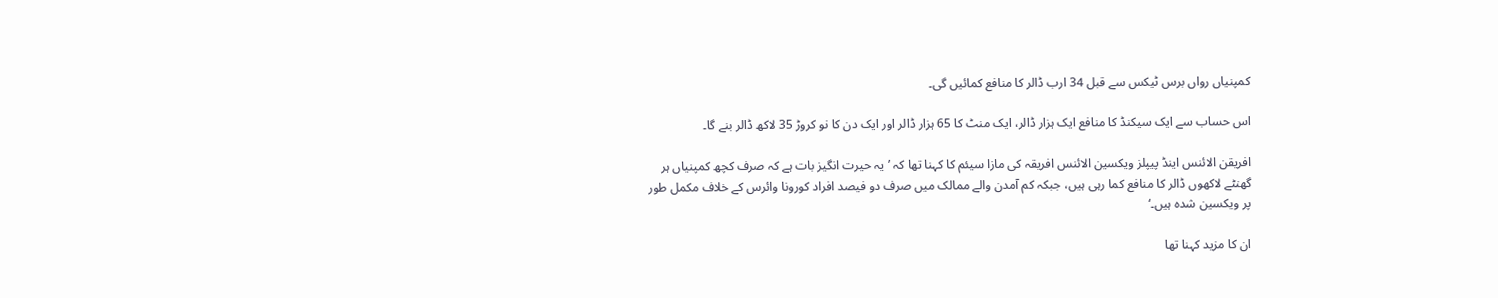کمپنیاں رواں برس ٹیکس سے قبل 34 ارب ڈالر کا منافع کمائیں گی۔

اس حساب سے ایک سیکنڈ کا منافع ایک ہزار ڈالر، ایک منٹ کا 65 ہزار ڈالر اور ایک دن کا نو کروڑ 35 لاکھ ڈالر بنے گا۔

افریقن الائنس اینڈ پیپلز ویکسین الائنس افریقہ کی مازا سیئم کا کہنا تھا کہ ’یہ حیرت انگیز بات ہے کہ صرف کچھ کمپنیاں ہر گھنٹے لاکھوں ڈالر کا منافع کما رہی ہیں، جبکہ کم آمدن والے ممالک میں صرف دو فیصد افراد کورونا وائرس کے خلاف مکمل طور پر ویکسین شدہ ہیں۔‘

ان کا مزید کہنا تھا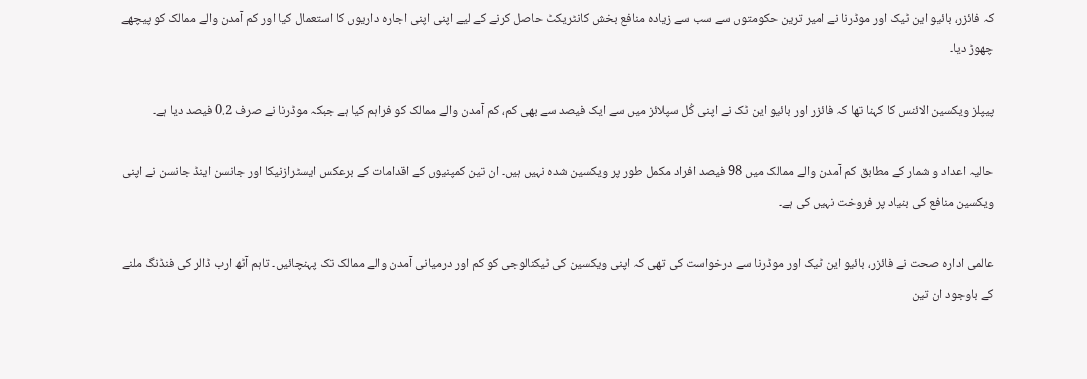کہ فائزر، بائیو این ٹیک اور موڈرنا نے امیر ترین حکومتوں سے سب سے زیادہ منافع بخش کانٹریکٹ حاصل کرنے کے لیے اپنی اپنی اجارہ داریوں کا استعمال کیا اور کم آمدن والے ممالک کو پیچھے چھوڑ دیا۔

پیپلز ویکسین الائنس کا کہنا تھا کہ فائزر اور بائیو این ٹک نے اپنی کُل سپلائز میں سے ایک فیصد سے بھی کم، کم آمدن والے ممالک کو فراہم کیا ہے جبکہ موڈرنا نے صرف 0.2 فیصد دیا ہے۔

حالیہ اعداد و شمار کے مطابق کم آمدن والے ممالک میں 98 فیصد افراد مکمل طور پر ویکسین شدہ نہیں ہیں۔ ان تین کمپنیوں کے اقدامات کے برعکس ایسٹرازنیکا اور جانسن اینڈ جانسن نے اپنی ویکسین منافع کی بنیاد پر فروخت نہیں کی ہے۔

عالمی ادارہ صحت نے فائزر، بائیو این ٹیک اور موڈرنا سے درخواست کی تھی کہ اپنی ویکسین کی ٹیکنالوجی کو کم اور درمیانی آمدن والے ممالک تک پہنچائیں۔ تاہم آٹھ ارب ڈالر کی فنڈنگ ملنے کے باوجود ان تین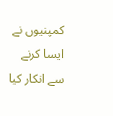کمپنیوں نے ایسا کرنے سے انکار کیا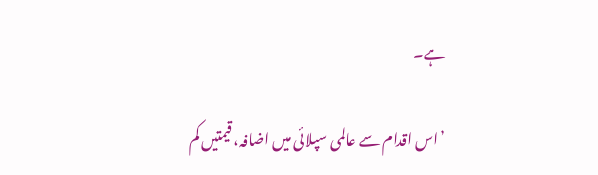ہے۔

’اس اقدام سے عالمی سپلائی میں اضافہ، قیمتیں کم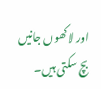اور لاکھوں جانیں بچ سکتی ہیں۔